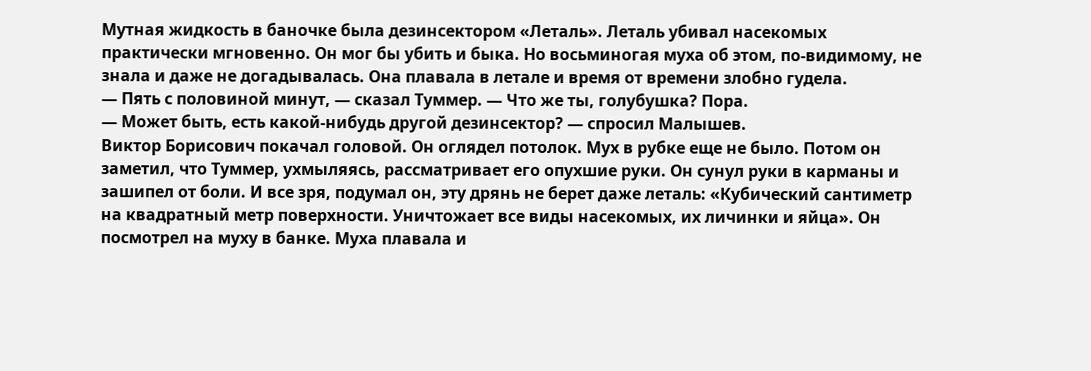Мутная жидкость в баночке была дезинсектором «Леталь». Леталь убивал насекомых практически мгновенно. Он мог бы убить и быка. Но восьминогая муха об этом, по-видимому, не знала и даже не догадывалась. Она плавала в летале и время от времени злобно гудела.
— Пять с половиной минут, — сказал Туммер. — Что же ты, голубушка? Пора.
— Может быть, есть какой-нибудь другой дезинсектор? — спросил Малышев.
Виктор Борисович покачал головой. Он оглядел потолок. Мух в рубке еще не было. Потом он заметил, что Туммер, ухмыляясь, рассматривает его опухшие руки. Он сунул руки в карманы и зашипел от боли. И все зря, подумал он, эту дрянь не берет даже леталь: «Кубический сантиметр на квадратный метр поверхности. Уничтожает все виды насекомых, их личинки и яйца». Он посмотрел на муху в банке. Муха плавала и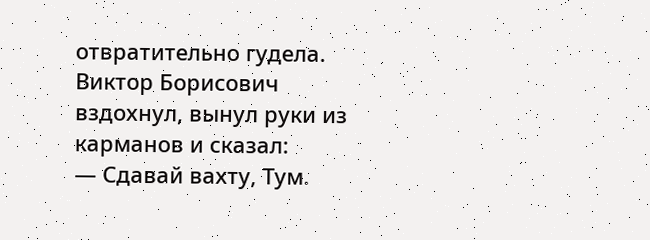отвратительно гудела. Виктор Борисович вздохнул, вынул руки из карманов и сказал:
— Сдавай вахту, Тум.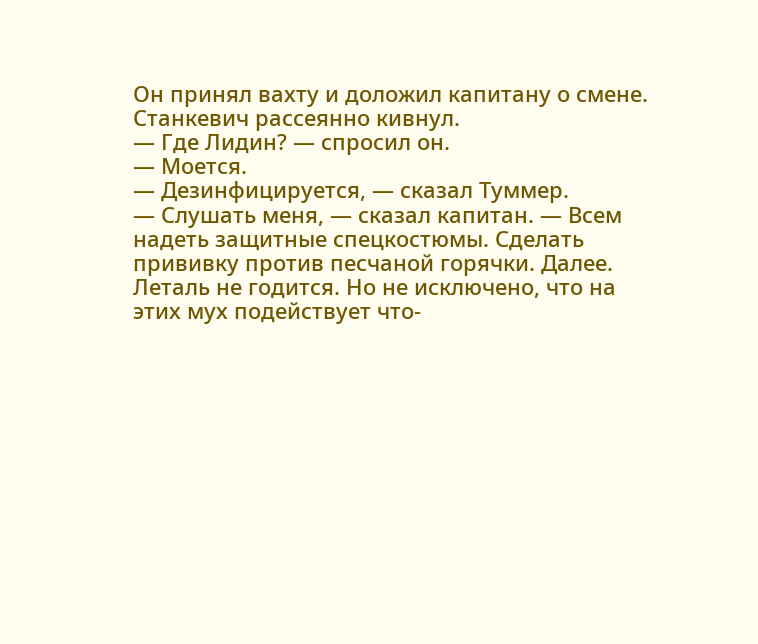Он принял вахту и доложил капитану о смене. Станкевич рассеянно кивнул.
— Где Лидин? — спросил он.
— Моется.
— Дезинфицируется, — сказал Туммер.
— Слушать меня, — сказал капитан. — Всем надеть защитные спецкостюмы. Сделать прививку против песчаной горячки. Далее. Леталь не годится. Но не исключено, что на этих мух подействует что-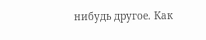нибудь другое. Как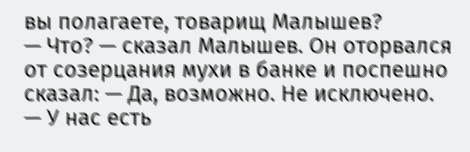вы полагаете, товарищ Малышев?
— Что? — сказал Малышев. Он оторвался от созерцания мухи в банке и поспешно сказал: — Да, возможно. Не исключено.
— У нас есть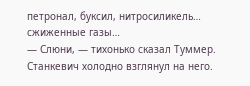петронал, буксил, нитросиликель… сжиженные газы…
— Слюни, — тихонько сказал Туммер.
Станкевич холодно взглянул на него.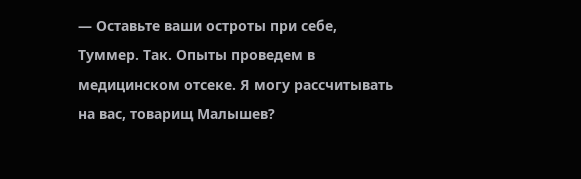— Оставьте ваши остроты при себе, Туммер. Так. Опыты проведем в медицинском отсеке. Я могу рассчитывать на вас, товарищ Малышев?